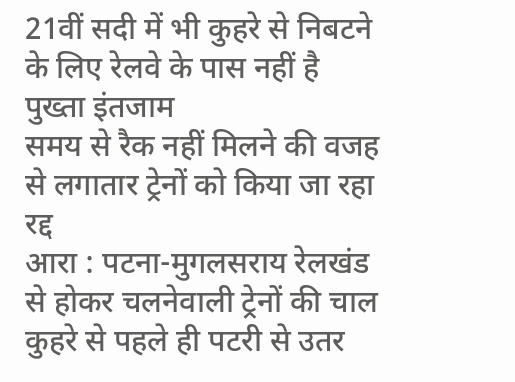21वीं सदी में भी कुहरे से निबटने के लिए रेलवे के पास नहीं है पुख्ता इंतजाम
समय से रैक नहीं मिलने की वजह से लगातार ट्रेनों को किया जा रहा रद्द
आरा : पटना-मुगलसराय रेलखंड से होकर चलनेवाली ट्रेनों की चाल कुहरे से पहले ही पटरी से उतर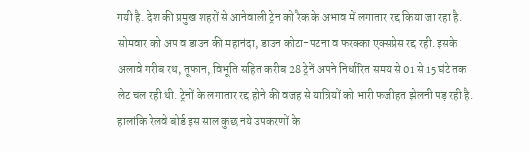गयी है. देश की प्रमुख शहरों से आनेवाली ट्रेन को रैक के अभाव में लगातार रद्द किया जा रहा है. सोमवार को अप व डाउन की महानंदा, डाउन कोटा-पटना व फरक्का एक्सप्रेस रद्द रही. इसके अलावे गरीब रथ, तूफान, विभूति सहित करीब 28 ट्रेनें अपने निर्धारित समय से 01 से 15 घंटे तक लेट चल रही थी. ट्रेनों के लगातार रद्द होने की वजह से यात्रियों को भारी फजीहत झेलनी पड़ रही है. हालांकि रेलवे बोर्ड इस साल कुछ नये उपकरणों के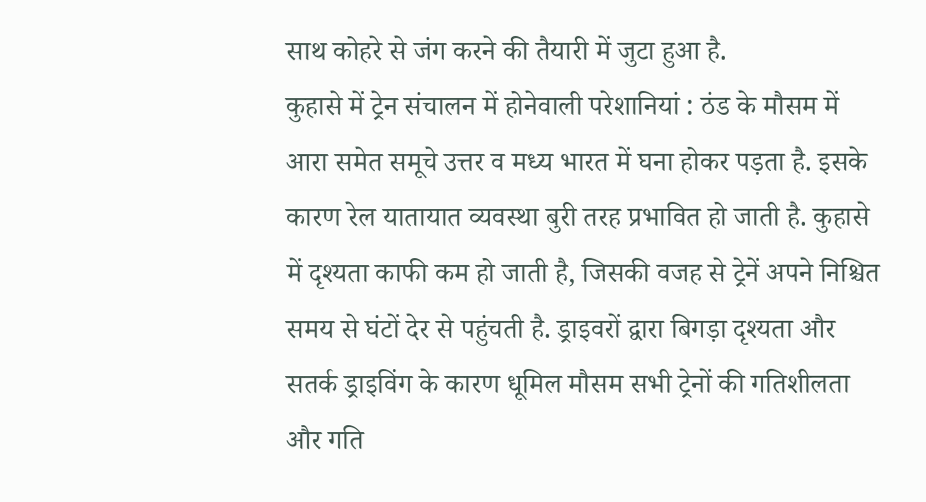साथ कोहरे से जंग करने की तैयारी में जुटा हुआ है.
कुहासे में ट्रेन संचालन में होनेवाली परेशानियां : ठंड के मौसम में आरा समेत समूचे उत्तर व मध्य भारत में घना होकर पड़ता है. इसके कारण रेल यातायात व्यवस्था बुरी तरह प्रभावित हो जाती है. कुहासे में दृश्यता काफी कम हो जाती है, जिसकी वजह से ट्रेनें अपने निश्चित समय से घंटों देर से पहुंचती है. ड्राइवरों द्वारा बिगड़ा दृश्यता और सतर्क ड्राइविंग के कारण धूमिल मौसम सभी ट्रेनों की गतिशीलता और गति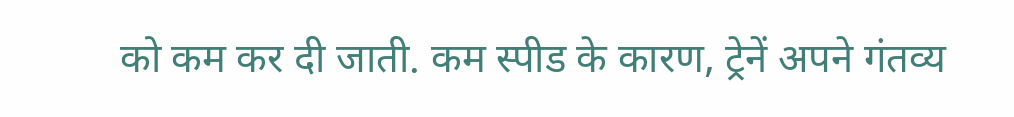को कम कर दी जाती. कम स्पीड के कारण, ट्रेनें अपने गंतव्य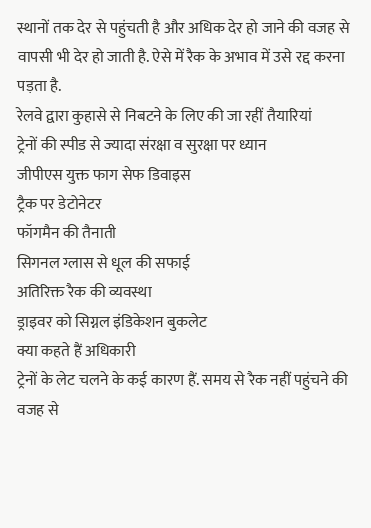स्थानों तक देर से पहुंचती है और अधिक देर हो जाने की वजह से वापसी भी देर हो जाती है. ऐसे में रैक के अभाव में उसे रद्द करना पड़ता है.
रेलवे द्वारा कुहासे से निबटने के लिए की जा रहीं तैयारियां
ट्रेनों की स्पीड से ज्यादा संरक्षा व सुरक्षा पर ध्यान
जीपीएस युक्त फाग सेफ डिवाइस
ट्रैक पर डेटोनेटर
फॉगमैन की तैनाती
सिगनल ग्लास से धूल की सफाई
अतिरिक्त रैक की व्यवस्था
ड्राइवर को सिग्नल इंडिकेशन बुकलेट
क्या कहते हैं अधिकारी
ट्रेनों के लेट चलने के कई कारण हैं. समय से रैक नहीं पहुंचने की वजह से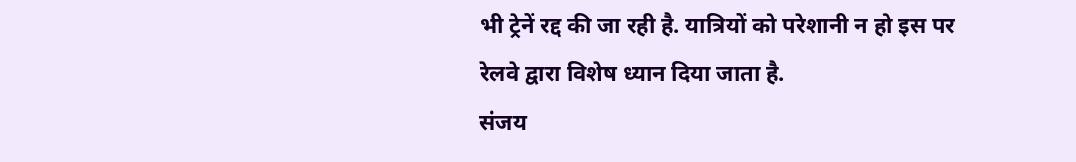भी ट्रेनें रद्द की जा रही है. यात्रियों को परेशानी न हो इस पर रेलवे द्वारा विशेष ध्यान दिया जाता है.
संजय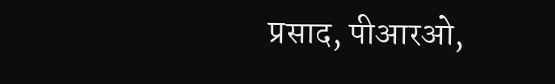प्रसाद, पीआरओ,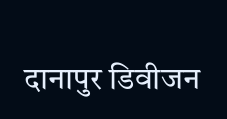दानापुर डिवीजन